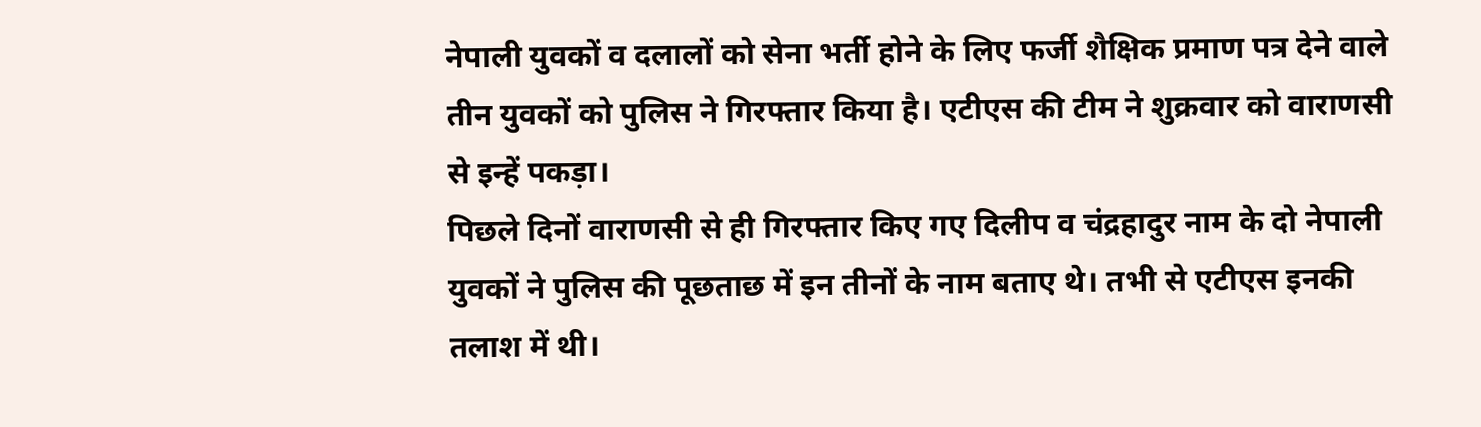नेपाली युवकों व दलालों को सेना भर्ती होने के लिए फर्जी शैक्षिक प्रमाण पत्र देने वाले तीन युवकों को पुलिस ने गिरफ्तार किया है। एटीएस की टीम ने शुक्रवार को वाराणसी से इन्हें पकड़ा।
पिछले दिनों वाराणसी से ही गिरफ्तार किए गए दिलीप व चंद्रहादुर नाम के दो नेपाली युवकों ने पुलिस की पूछताछ में इन तीनों के नाम बताए थे। तभी से एटीएस इनकी तलाश में थी।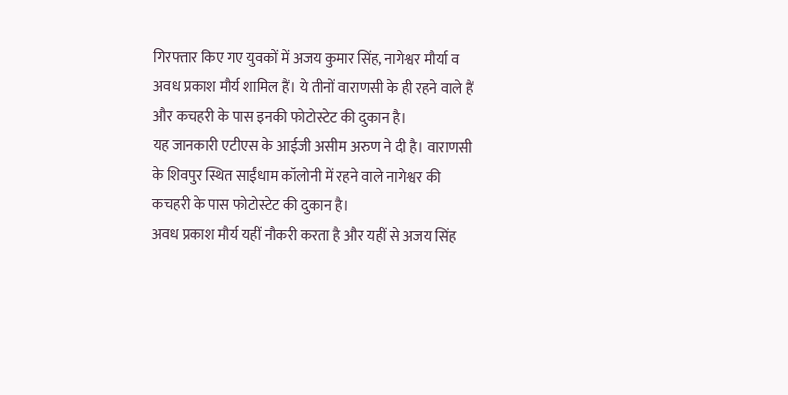गिरफ्तार किए गए युवकों में अजय कुमार सिंह, नागेश्वर मौर्या व अवध प्रकाश मौर्य शामिल हैं। ये तीनों वाराणसी के ही रहने वाले हैं और कचहरी के पास इनकी फोटोस्टेट की दुकान है।
यह जानकारी एटीएस के आईजी असीम अरुण ने दी है। वाराणसी के शिवपुर स्थित साईंधाम कॉलोनी में रहने वाले नागेश्वर की कचहरी के पास फोटोस्टेट की दुकान है।
अवध प्रकाश मौर्य यहीं नौकरी करता है और यहीं से अजय सिंह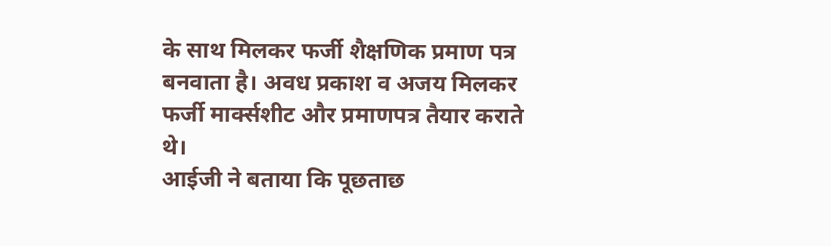के साथ मिलकर फर्जी शैक्षणिक प्रमाण पत्र बनवाता है। अवध प्रकाश व अजय मिलकर फर्जी मार्क्सशीट और प्रमाणपत्र तैयार कराते थे।
आईजी ने बताया कि पूछताछ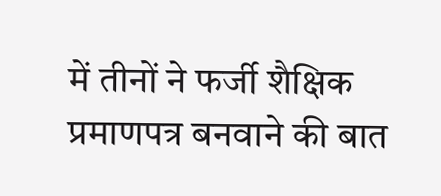में तीनों ने फर्जी शैक्षिक प्रमाणपत्र बनवाने की बात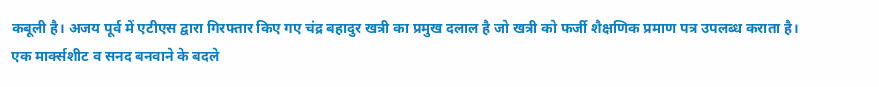कबूली है। अजय पूर्व में एटीएस द्वारा गिरफ्तार किए गए चंद्र बहादुर खत्री का प्रमुख दलाल है जो खत्री को फर्जी शैक्षणिक प्रमाण पत्र उपलब्ध कराता है।
एक मार्क्सशीट व सनद बनवाने के बदले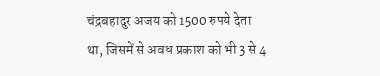चंद्रबहादुर अजय को 1500 रुपये देता था, जिसमें से अवध प्रकाश को भी 3 से 4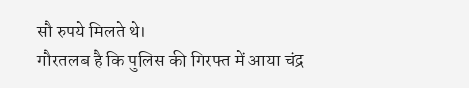सौ रुपये मिलते थे।
गौरतलब है कि पुलिस की गिरफ्त में आया चंद्र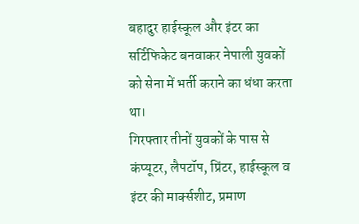बहादुर हाईस्कूल और इंटर का सर्टिफिकेट बनवाकर नेपाली युवकों को सेना में भर्ती कराने का धंधा करता था।
गिरफ्तार तीनों युवकों के पास से कंप्यूटर, लैपटॉप, प्रिंटर, हाईस्कूल व इंटर की मार्क्सशीट, प्रमाण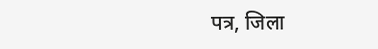पत्र, जिला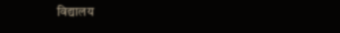विद्यालय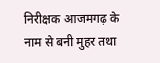निरीक्षक आजमगढ़ के नाम से बनी मुहर तथा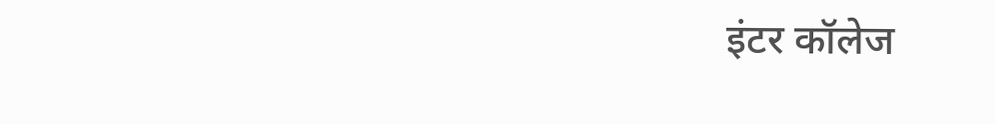इंटर कॉलेज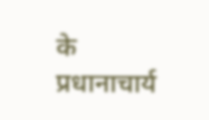के प्रधानाचार्य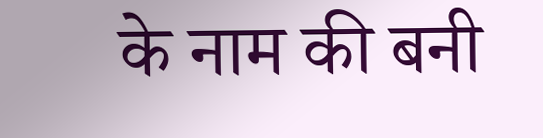के नाम की बनी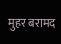मुहर बरामद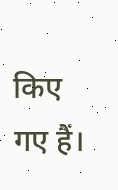किए गए हैं।